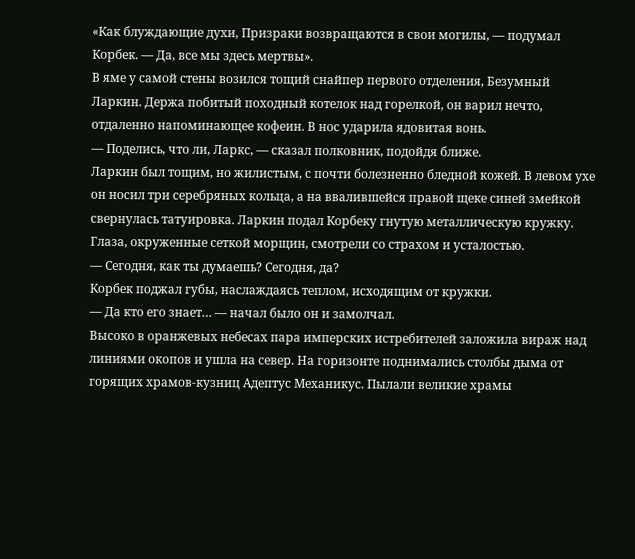«Как блуждающие духи, Призраки возвращаются в свои могилы, — подумал Корбек. — Да, все мы здесь мертвы».
В яме у самой стены возился тощий снайпер первого отделения, Безумный Ларкин. Держа побитый походный котелок над горелкой, он варил нечто, отдаленно напоминающее кофеин. В нос ударила ядовитая вонь.
— Поделись, что ли, Ларкс, — сказал полковник, подойдя ближе.
Ларкин был тощим, но жилистым, с почти болезненно бледной кожей. В левом ухе он носил три серебряных кольца, а на ввалившейся правой щеке синей змейкой свернулась татуировка. Ларкин подал Корбеку гнутую металлическую кружку. Глаза, окруженные сеткой морщин, смотрели со страхом и усталостью.
— Сегодня, как ты думаешь? Сегодня, да?
Корбек поджал губы, наслаждаясь теплом, исходящим от кружки.
— Да кто его знает… — начал было он и замолчал.
Высоко в оранжевых небесах пара имперских истребителей заложила вираж над линиями окопов и ушла на север. На горизонте поднимались столбы дыма от горящих храмов-кузниц Адептус Механикус. Пылали великие храмы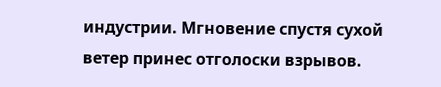индустрии. Мгновение спустя сухой ветер принес отголоски взрывов.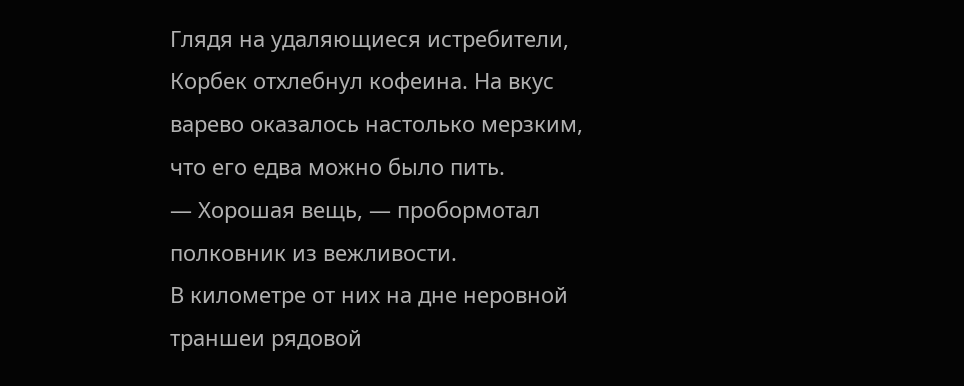Глядя на удаляющиеся истребители, Корбек отхлебнул кофеина. На вкус варево оказалось настолько мерзким, что его едва можно было пить.
— Хорошая вещь, — пробормотал полковник из вежливости.
В километре от них на дне неровной траншеи рядовой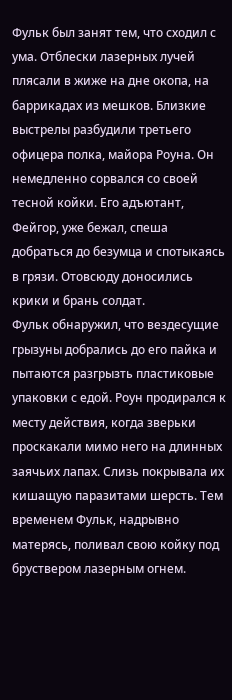Фульк был занят тем, что сходил с ума. Отблески лазерных лучей плясали в жиже на дне окопа, на баррикадах из мешков. Близкие выстрелы разбудили третьего офицера полка, майора Роуна. Он немедленно сорвался со своей тесной койки. Его адъютант, Фейгор, уже бежал, спеша добраться до безумца и спотыкаясь в грязи. Отовсюду доносились крики и брань солдат.
Фульк обнаружил, что вездесущие грызуны добрались до его пайка и пытаются разгрызть пластиковые упаковки с едой. Роун продирался к месту действия, когда зверьки проскакали мимо него на длинных заячьих лапах. Слизь покрывала их кишащую паразитами шерсть. Тем временем Фульк, надрывно матерясь, поливал свою койку под бруствером лазерным огнем.